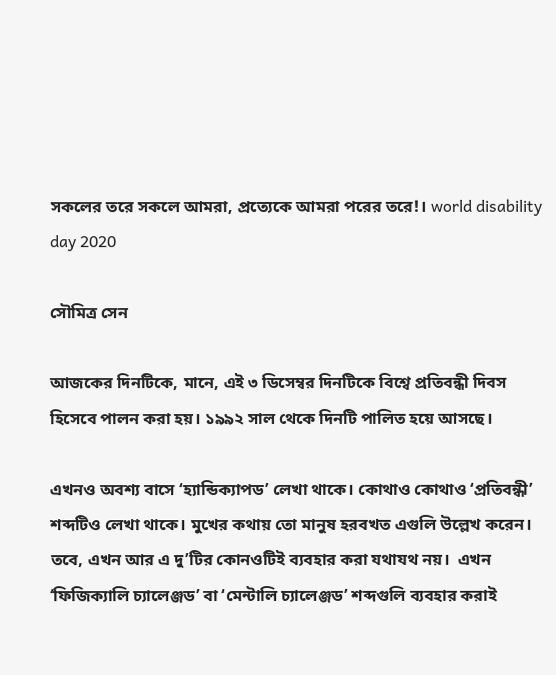সকলের তরে সকলে আমরা, প্রত্যেকে আমরা পরের তরে!। world disability day 2020

সৌমিত্র সেন

আজকের দিনটিকে, মানে, এই ৩ ডিসেম্বর দিনটিকে বিশ্বে প্রতিবন্ধী দিবস হিসেবে পালন করা হয়। ১৯৯২ সাল থেকে দিনটি পালিত হয়ে আসছে।

এখনও অবশ্য বাসে ‘হ্যান্ডিক্যাপড’ লেখা থাকে। কোথাও কোথাও ‘প্রতিবন্ধী’ শব্দটিও লেখা থাকে। মুখের কথায় তো মানুষ হরবখত এগুলি উল্লেখ করেন। তবে, এখন আর এ দু’টির কোনওটিই ব্যবহার করা যথাযথ নয়।  এখন ‘ফিজিক্যালি চ্যালেঞ্জড’ বা ‘মেন্টালি চ্যালেঞ্জড’ শব্দগুলি ব্যবহার করাই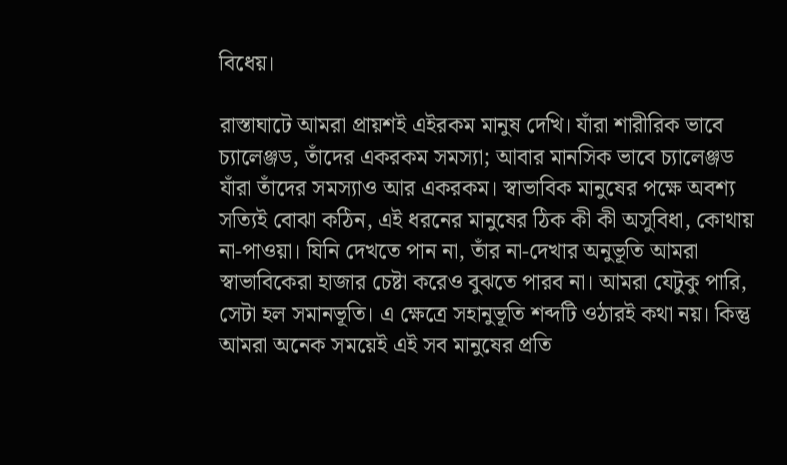বিধেয়।

রাস্তাঘাটে আমরা প্রায়শই এইরকম মানুষ দেখি। যাঁরা শারীরিক ভাবে চ্যালেঞ্জড, তাঁদের একরকম সমস্যা; আবার মানসিক ভাবে চ্যালেঞ্জড যাঁরা তাঁদের সমস্যাও আর একরকম। স্বাভাবিক মানুষের পক্ষে অবশ্য সত্যিই বোঝা কঠিন, এই ধরনের মানুষের ঠিক কী কী অসুবিধা, কোথায় না-পাওয়া। যিনি দেখতে পান না, তাঁর না-দেখার অনুভূতি আমরা স্বাভাবিকেরা হাজার চেষ্টা করেও বুঝতে পারব না। আমরা যেটুকু পারি, সেটা হল সমানভূতি। এ ক্ষেত্রে সহানুভূতি শব্দটি ওঠারই কথা নয়। কিন্তু আমরা অনেক সময়েই এই সব মানুষের প্রতি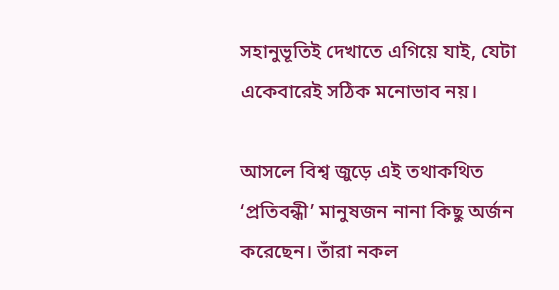সহানুভূতিই দেখাতে এগিয়ে যাই, যেটা একেবারেই সঠিক মনোভাব নয়।

আসলে বিশ্ব জুড়ে এই তথাকথিত ‘প্রতিবন্ধী’ মানুষজন নানা কিছু অর্জন করেছেন। তাঁরা নকল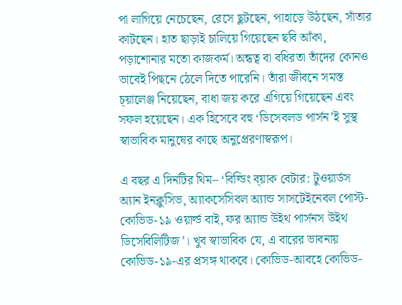পা লাগিয়ে নেচেছেন, রেসে ছুটছেন, পাহাড়ে উঠছেন, সাঁতার কাটছেন। হাত ছাড়াই চালিয়ে গিয়েছেন ছবি আঁকা, পড়াশোনার মতো কাজকর্ম। অন্ধত্ব বা বধিরতা তাঁদের কোনও ভাবেই পিছনে ঠেলে দিতে পারেনি। তাঁরা জীবনে সমস্ত চ্য়ালেঞ্জ নিয়েছেন, বাধা জয় করে এগিয়ে গিয়েছেন এবং সফল হয়েছেন। এক হিসেবে বহু ‘ডিসেবলড পার্সন’ই সুস্থ স্বাভাবিক মানুষের কাছে অনুপ্রেরণাস্বরূপ।

এ বছর এ দিনটির থিম– ‘বিল্ডিং ব্য়াক বেটার: টুওয়ার্ডস অ্যান ইনক্লুসিভ, অ্যাকসেসিবল অ্যান্ড সাসটেইনেবল পোস্ট-কোভিড-১৯ ওয়ার্ল্ড বাই, ফর অ্যান্ড উইথ পার্সনস উইথ ডিসেবিলিটিজ’। খুব স্বাভাবিক যে, এ বারের ভাবনায় কোভিড-১৯-এর প্রসঙ্গ থাকবে। কোভিড-আবহে কোভিড-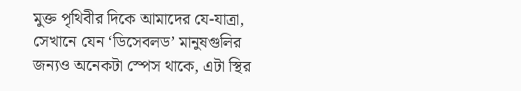মুক্ত পৃথিবীর দিকে আমাদের যে-যাত্রা, সেখানে যেন ‘ডিসেবলড’ মানুষগুলির জন্যও অনেকটা স্পেস থাকে, এটা স্থির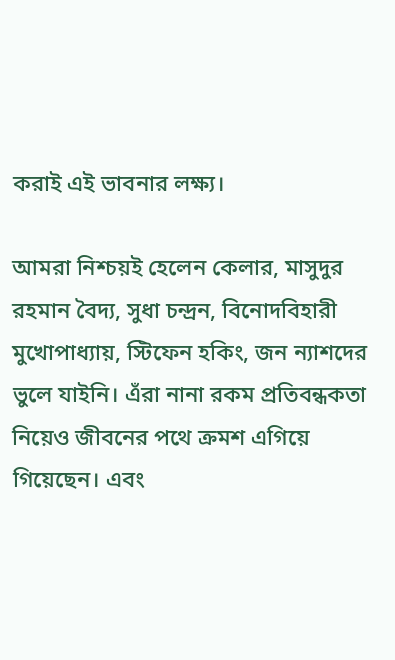করাই এই ভাবনার লক্ষ্য।

আমরা নিশ্চয়ই হেলেন কেলার, মাসুদুর রহমান বৈদ্য, সুধা চন্দ্রন, বিনোদবিহারী মুখোপাধ্যায়, স্টিফেন হকিং, জন ন্যাশদের ভুলে যাইনি। এঁরা নানা রকম প্রতিবন্ধকতা নিয়েও জীবনের পথে ক্রমশ এগিয়ে গিয়েছেন। এবং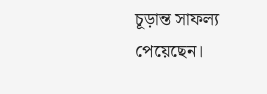চূড়ান্ত সাফল্য পেয়েছেন।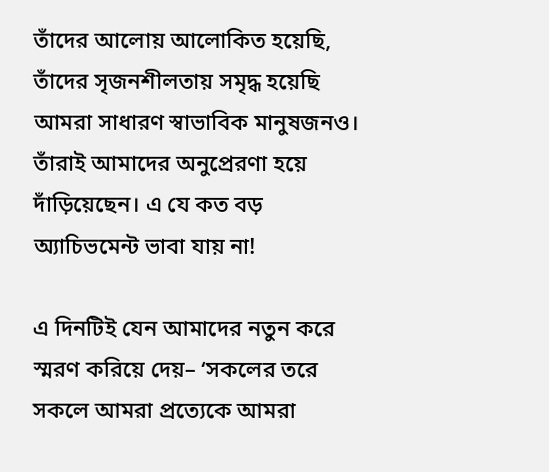তাঁদের আলোয় আলোকিত হয়েছি, তাঁদের সৃজনশীলতায় সমৃদ্ধ হয়েছি আমরা সাধারণ স্বাভাবিক মানুষজনও। তাঁরাই আমাদের অনুপ্রেরণা হয়ে দাঁড়িয়েছেন। এ যে কত বড় অ্যাচিভমেন্ট ভাবা যায় না!

এ দিনটিই যেন আমাদের নতুন করে স্মরণ করিয়ে দেয়– ‘সকলের তরে সকলে আমরা প্রত্যেকে আমরা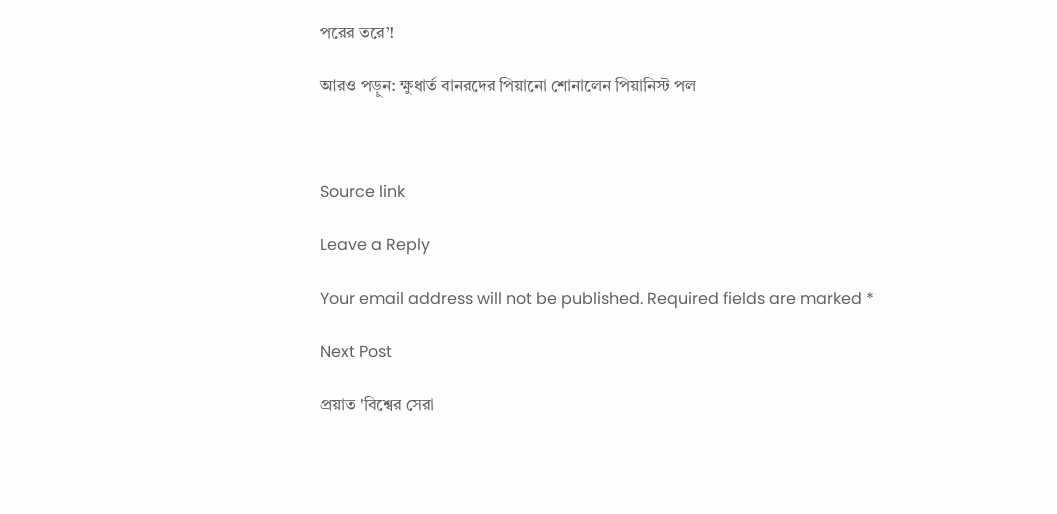পরের তরে’!

আরও পড়ুন: ক্ষুধার্ত বানরদের পিয়ানো শোনালেন পিয়ানিস্ট পল



Source link

Leave a Reply

Your email address will not be published. Required fields are marked *

Next Post

প্রয়াত 'বিশ্বের সেরা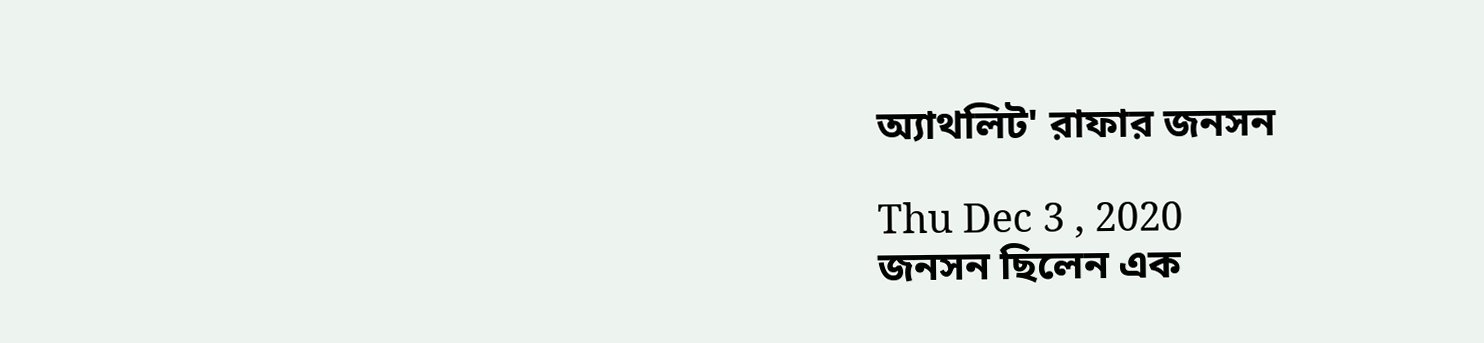অ্যাথলিট' রাফার জনসন

Thu Dec 3 , 2020
জনসন ছিলেন এক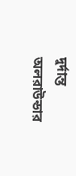দুর্দান্ত অলরাউন্ডার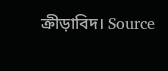ক্রীড়াবিদ। Source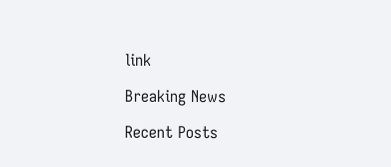link

Breaking News

Recent Posts